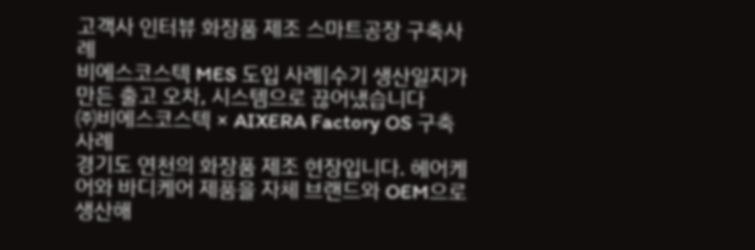고객사 인터뷰 화장품 제조 스마트공장 구축사례
비에스코스텍 MES 도입 사례|수기 생산일지가 만든 출고 오차, 시스템으로 끊어냈습니다
㈜비에스코스텍 × AIXERA Factory OS 구축 사례
경기도 연천의 화장품 제조 현장입니다. 헤어케어와 바디케어 제품을 자체 브랜드와 OEM으로 생산해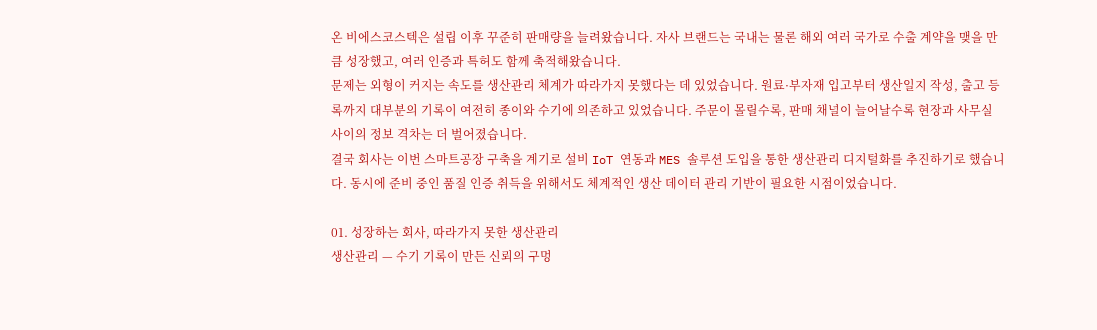온 비에스코스텍은 설립 이후 꾸준히 판매량을 늘려왔습니다. 자사 브랜드는 국내는 물론 해외 여러 국가로 수출 계약을 맺을 만큼 성장했고, 여러 인증과 특허도 함께 축적해왔습니다.
문제는 외형이 커지는 속도를 생산관리 체계가 따라가지 못했다는 데 있었습니다. 원료·부자재 입고부터 생산일지 작성, 출고 등록까지 대부분의 기록이 여전히 종이와 수기에 의존하고 있었습니다. 주문이 몰릴수록, 판매 채널이 늘어날수록 현장과 사무실 사이의 정보 격차는 더 벌어졌습니다.
결국 회사는 이번 스마트공장 구축을 계기로 설비 IoT 연동과 MES 솔루션 도입을 통한 생산관리 디지털화를 추진하기로 했습니다. 동시에 준비 중인 품질 인증 취득을 위해서도 체계적인 생산 데이터 관리 기반이 필요한 시점이었습니다.

01. 성장하는 회사, 따라가지 못한 생산관리
생산관리 — 수기 기록이 만든 신뢰의 구멍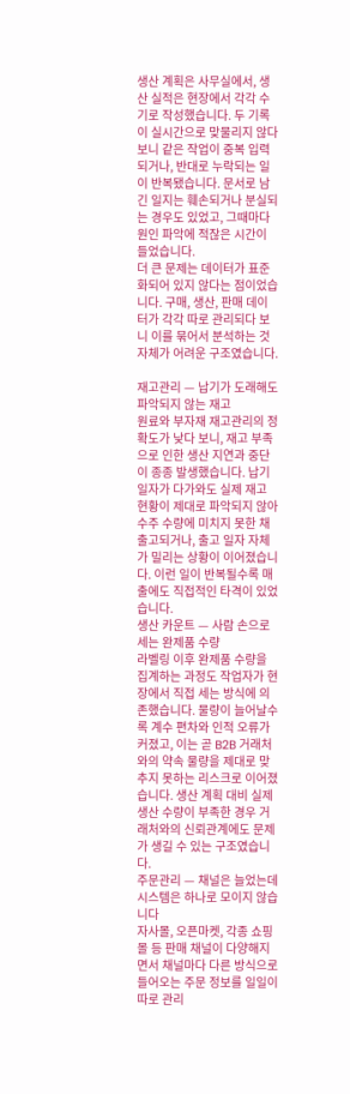생산 계획은 사무실에서, 생산 실적은 현장에서 각각 수기로 작성했습니다. 두 기록이 실시간으로 맞물리지 않다 보니 같은 작업이 중복 입력되거나, 반대로 누락되는 일이 반복됐습니다. 문서로 남긴 일지는 훼손되거나 분실되는 경우도 있었고, 그때마다 원인 파악에 적잖은 시간이 들었습니다.
더 큰 문제는 데이터가 표준화되어 있지 않다는 점이었습니다. 구매, 생산, 판매 데이터가 각각 따로 관리되다 보니 이를 묶어서 분석하는 것 자체가 어려운 구조였습니다.

재고관리 — 납기가 도래해도 파악되지 않는 재고
원료와 부자재 재고관리의 정확도가 낮다 보니, 재고 부족으로 인한 생산 지연과 중단이 종종 발생했습니다. 납기 일자가 다가와도 실제 재고 현황이 제대로 파악되지 않아 수주 수량에 미치지 못한 채 출고되거나, 출고 일자 자체가 밀리는 상황이 이어졌습니다. 이런 일이 반복될수록 매출에도 직접적인 타격이 있었습니다.
생산 카운트 — 사람 손으로 세는 완제품 수량
라벨링 이후 완제품 수량을 집계하는 과정도 작업자가 현장에서 직접 세는 방식에 의존했습니다. 물량이 늘어날수록 계수 편차와 인적 오류가 커졌고, 이는 곧 B2B 거래처와의 약속 물량을 제대로 맞추지 못하는 리스크로 이어졌습니다. 생산 계획 대비 실제 생산 수량이 부족한 경우 거래처와의 신뢰관계에도 문제가 생길 수 있는 구조였습니다.
주문관리 — 채널은 늘었는데 시스템은 하나로 모이지 않습니다
자사몰, 오픈마켓, 각종 쇼핑몰 등 판매 채널이 다양해지면서 채널마다 다른 방식으로 들어오는 주문 정보를 일일이 따로 관리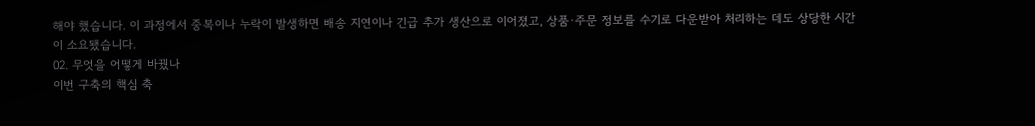해야 했습니다. 이 과정에서 중복이나 누락이 발생하면 배송 지연이나 긴급 추가 생산으로 이어졌고, 상품·주문 정보를 수기로 다운받아 처리하는 데도 상당한 시간이 소요됐습니다.
02. 무엇을 어떻게 바꿨나
이번 구축의 핵심 축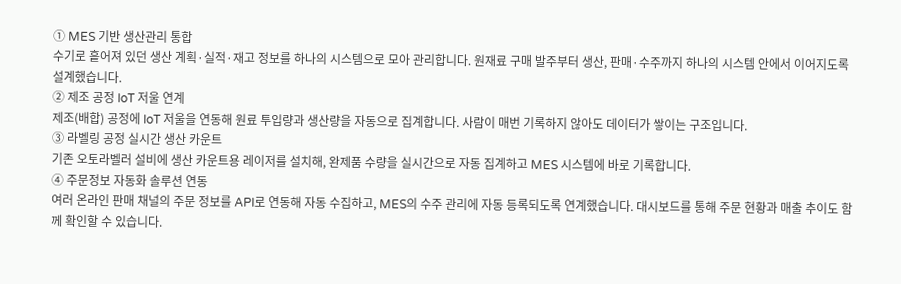① MES 기반 생산관리 통합
수기로 흩어져 있던 생산 계획·실적·재고 정보를 하나의 시스템으로 모아 관리합니다. 원재료 구매 발주부터 생산, 판매·수주까지 하나의 시스템 안에서 이어지도록 설계했습니다.
② 제조 공정 IoT 저울 연계
제조(배합) 공정에 IoT 저울을 연동해 원료 투입량과 생산량을 자동으로 집계합니다. 사람이 매번 기록하지 않아도 데이터가 쌓이는 구조입니다.
③ 라벨링 공정 실시간 생산 카운트
기존 오토라벨러 설비에 생산 카운트용 레이저를 설치해, 완제품 수량을 실시간으로 자동 집계하고 MES 시스템에 바로 기록합니다.
④ 주문정보 자동화 솔루션 연동
여러 온라인 판매 채널의 주문 정보를 API로 연동해 자동 수집하고, MES의 수주 관리에 자동 등록되도록 연계했습니다. 대시보드를 통해 주문 현황과 매출 추이도 함께 확인할 수 있습니다.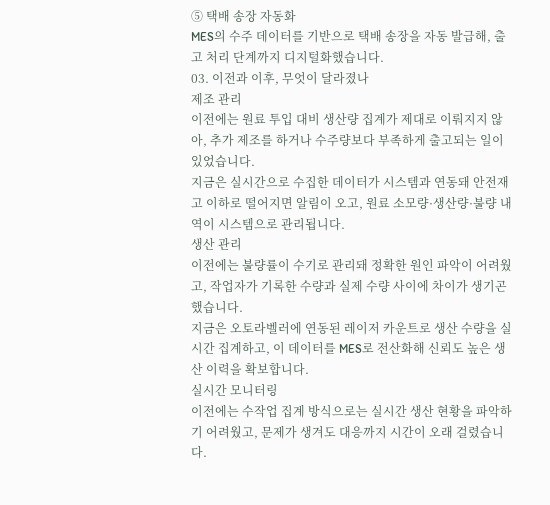⑤ 택배 송장 자동화
MES의 수주 데이터를 기반으로 택배 송장을 자동 발급해, 출고 처리 단계까지 디지털화했습니다.
03. 이전과 이후, 무엇이 달라졌나
제조 관리
이전에는 원료 투입 대비 생산량 집계가 제대로 이뤄지지 않아, 추가 제조를 하거나 수주량보다 부족하게 출고되는 일이 있었습니다.
지금은 실시간으로 수집한 데이터가 시스템과 연동돼 안전재고 이하로 떨어지면 알림이 오고, 원료 소모량·생산량·불량 내역이 시스템으로 관리됩니다.
생산 관리
이전에는 불량률이 수기로 관리돼 정확한 원인 파악이 어려웠고, 작업자가 기록한 수량과 실제 수량 사이에 차이가 생기곤 했습니다.
지금은 오토라벨러에 연동된 레이저 카운트로 생산 수량을 실시간 집계하고, 이 데이터를 MES로 전산화해 신뢰도 높은 생산 이력을 확보합니다.
실시간 모니터링
이전에는 수작업 집계 방식으로는 실시간 생산 현황을 파악하기 어려웠고, 문제가 생겨도 대응까지 시간이 오래 걸렸습니다.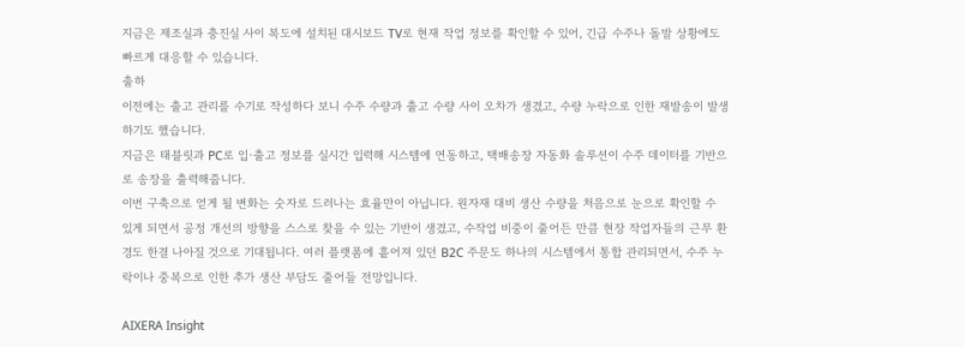지금은 제조실과 충진실 사이 복도에 설치된 대시보드 TV로 현재 작업 정보를 확인할 수 있어, 긴급 수주나 돌발 상황에도 빠르게 대응할 수 있습니다.
출하
이전에는 출고 관리를 수기로 작성하다 보니 수주 수량과 출고 수량 사이 오차가 생겼고, 수량 누락으로 인한 재발송이 발생하기도 했습니다.
지금은 태블릿과 PC로 입·출고 정보를 실시간 입력해 시스템에 연동하고, 택배송장 자동화 솔루션이 수주 데이터를 기반으로 송장을 출력해줍니다.
이번 구축으로 얻게 될 변화는 숫자로 드러나는 효율만이 아닙니다. 원자재 대비 생산 수량을 처음으로 눈으로 확인할 수 있게 되면서 공정 개선의 방향을 스스로 찾을 수 있는 기반이 생겼고, 수작업 비중이 줄어든 만큼 현장 작업자들의 근무 환경도 한결 나아질 것으로 기대됩니다. 여러 플랫폼에 흩어져 있던 B2C 주문도 하나의 시스템에서 통합 관리되면서, 수주 누락이나 중복으로 인한 추가 생산 부담도 줄어들 전망입니다.

AIXERA Insight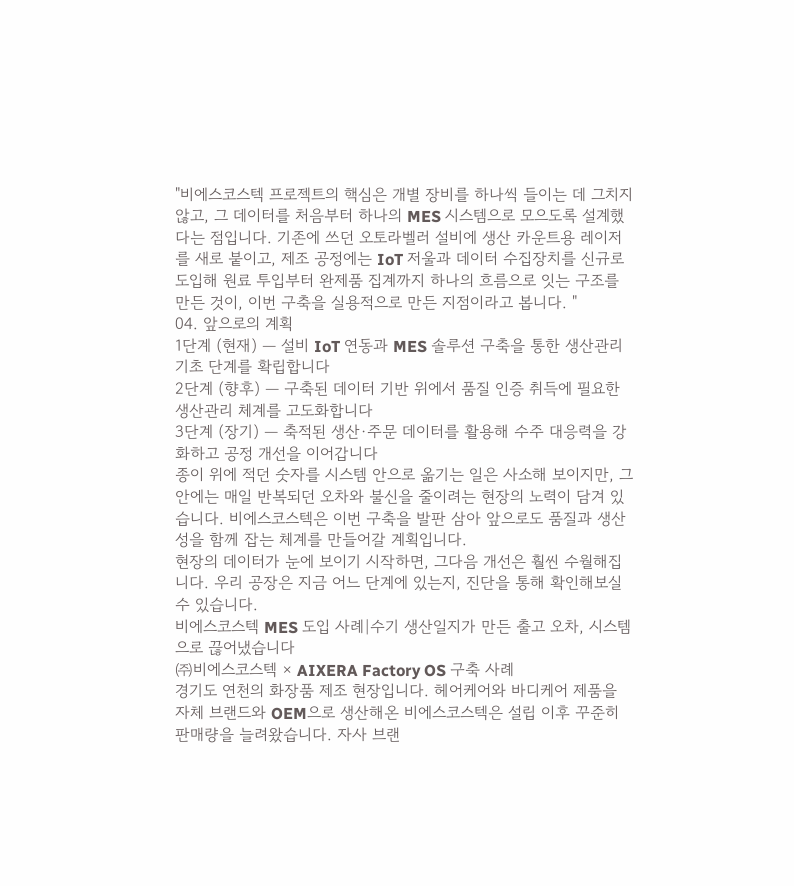"비에스코스텍 프로젝트의 핵심은 개별 장비를 하나씩 들이는 데 그치지 않고, 그 데이터를 처음부터 하나의 MES 시스템으로 모으도록 설계했다는 점입니다. 기존에 쓰던 오토라벨러 설비에 생산 카운트용 레이저를 새로 붙이고, 제조 공정에는 IoT 저울과 데이터 수집장치를 신규로 도입해 원료 투입부터 완제품 집계까지 하나의 흐름으로 잇는 구조를 만든 것이, 이번 구축을 실용적으로 만든 지점이라고 봅니다. "
04. 앞으로의 계획
1단계 (현재) — 설비 IoT 연동과 MES 솔루션 구축을 통한 생산관리 기초 단계를 확립합니다
2단계 (향후) — 구축된 데이터 기반 위에서 품질 인증 취득에 필요한 생산관리 체계를 고도화합니다
3단계 (장기) — 축적된 생산·주문 데이터를 활용해 수주 대응력을 강화하고 공정 개선을 이어갑니다
종이 위에 적던 숫자를 시스템 안으로 옮기는 일은 사소해 보이지만, 그 안에는 매일 반복되던 오차와 불신을 줄이려는 현장의 노력이 담겨 있습니다. 비에스코스텍은 이번 구축을 발판 삼아 앞으로도 품질과 생산성을 함께 잡는 체계를 만들어갈 계획입니다.
현장의 데이터가 눈에 보이기 시작하면, 그다음 개선은 훨씬 수월해집니다. 우리 공장은 지금 어느 단계에 있는지, 진단을 통해 확인해보실 수 있습니다.
비에스코스텍 MES 도입 사례|수기 생산일지가 만든 출고 오차, 시스템으로 끊어냈습니다
㈜비에스코스텍 × AIXERA Factory OS 구축 사례
경기도 연천의 화장품 제조 현장입니다. 헤어케어와 바디케어 제품을 자체 브랜드와 OEM으로 생산해온 비에스코스텍은 설립 이후 꾸준히 판매량을 늘려왔습니다. 자사 브랜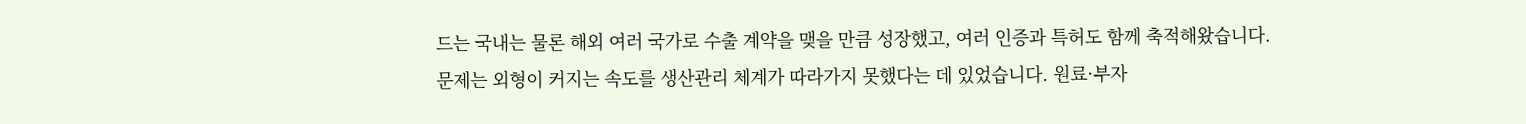드는 국내는 물론 해외 여러 국가로 수출 계약을 맺을 만큼 성장했고, 여러 인증과 특허도 함께 축적해왔습니다.
문제는 외형이 커지는 속도를 생산관리 체계가 따라가지 못했다는 데 있었습니다. 원료·부자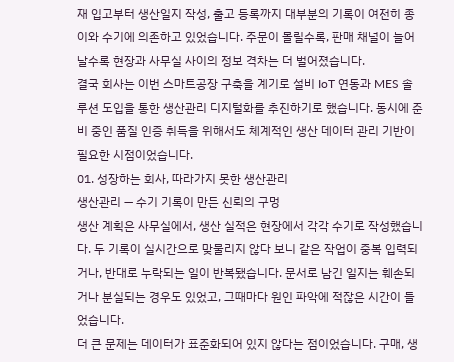재 입고부터 생산일지 작성, 출고 등록까지 대부분의 기록이 여전히 종이와 수기에 의존하고 있었습니다. 주문이 몰릴수록, 판매 채널이 늘어날수록 현장과 사무실 사이의 정보 격차는 더 벌어졌습니다.
결국 회사는 이번 스마트공장 구축을 계기로 설비 IoT 연동과 MES 솔루션 도입을 통한 생산관리 디지털화를 추진하기로 했습니다. 동시에 준비 중인 품질 인증 취득을 위해서도 체계적인 생산 데이터 관리 기반이 필요한 시점이었습니다.
01. 성장하는 회사, 따라가지 못한 생산관리
생산관리 — 수기 기록이 만든 신뢰의 구멍
생산 계획은 사무실에서, 생산 실적은 현장에서 각각 수기로 작성했습니다. 두 기록이 실시간으로 맞물리지 않다 보니 같은 작업이 중복 입력되거나, 반대로 누락되는 일이 반복됐습니다. 문서로 남긴 일지는 훼손되거나 분실되는 경우도 있었고, 그때마다 원인 파악에 적잖은 시간이 들었습니다.
더 큰 문제는 데이터가 표준화되어 있지 않다는 점이었습니다. 구매, 생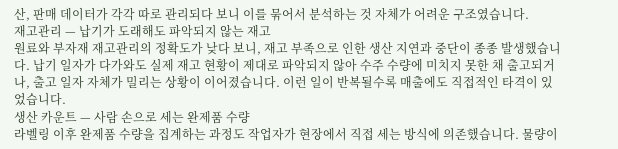산, 판매 데이터가 각각 따로 관리되다 보니 이를 묶어서 분석하는 것 자체가 어려운 구조였습니다.
재고관리 — 납기가 도래해도 파악되지 않는 재고
원료와 부자재 재고관리의 정확도가 낮다 보니, 재고 부족으로 인한 생산 지연과 중단이 종종 발생했습니다. 납기 일자가 다가와도 실제 재고 현황이 제대로 파악되지 않아 수주 수량에 미치지 못한 채 출고되거나, 출고 일자 자체가 밀리는 상황이 이어졌습니다. 이런 일이 반복될수록 매출에도 직접적인 타격이 있었습니다.
생산 카운트 — 사람 손으로 세는 완제품 수량
라벨링 이후 완제품 수량을 집계하는 과정도 작업자가 현장에서 직접 세는 방식에 의존했습니다. 물량이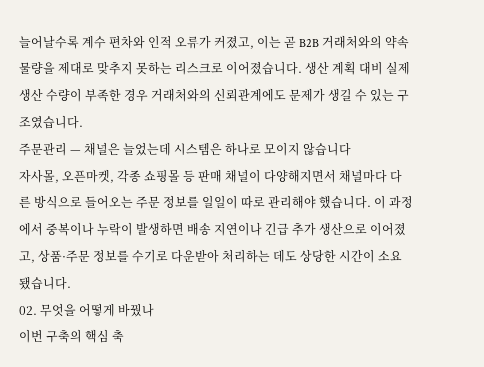늘어날수록 계수 편차와 인적 오류가 커졌고, 이는 곧 B2B 거래처와의 약속 물량을 제대로 맞추지 못하는 리스크로 이어졌습니다. 생산 계획 대비 실제 생산 수량이 부족한 경우 거래처와의 신뢰관계에도 문제가 생길 수 있는 구조였습니다.
주문관리 — 채널은 늘었는데 시스템은 하나로 모이지 않습니다
자사몰, 오픈마켓, 각종 쇼핑몰 등 판매 채널이 다양해지면서 채널마다 다른 방식으로 들어오는 주문 정보를 일일이 따로 관리해야 했습니다. 이 과정에서 중복이나 누락이 발생하면 배송 지연이나 긴급 추가 생산으로 이어졌고, 상품·주문 정보를 수기로 다운받아 처리하는 데도 상당한 시간이 소요됐습니다.
02. 무엇을 어떻게 바꿨나
이번 구축의 핵심 축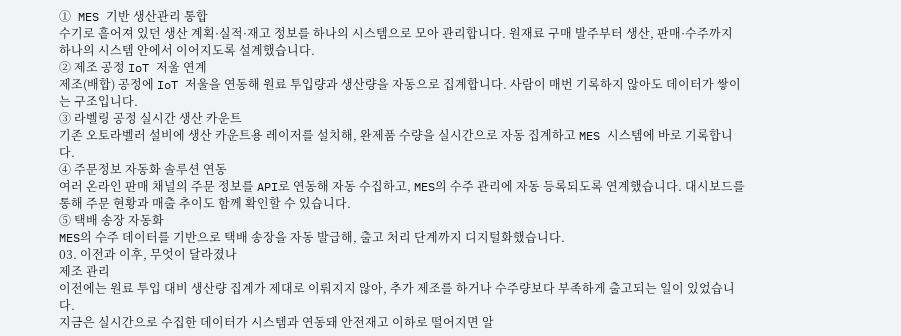① MES 기반 생산관리 통합
수기로 흩어져 있던 생산 계획·실적·재고 정보를 하나의 시스템으로 모아 관리합니다. 원재료 구매 발주부터 생산, 판매·수주까지 하나의 시스템 안에서 이어지도록 설계했습니다.
② 제조 공정 IoT 저울 연계
제조(배합) 공정에 IoT 저울을 연동해 원료 투입량과 생산량을 자동으로 집계합니다. 사람이 매번 기록하지 않아도 데이터가 쌓이는 구조입니다.
③ 라벨링 공정 실시간 생산 카운트
기존 오토라벨러 설비에 생산 카운트용 레이저를 설치해, 완제품 수량을 실시간으로 자동 집계하고 MES 시스템에 바로 기록합니다.
④ 주문정보 자동화 솔루션 연동
여러 온라인 판매 채널의 주문 정보를 API로 연동해 자동 수집하고, MES의 수주 관리에 자동 등록되도록 연계했습니다. 대시보드를 통해 주문 현황과 매출 추이도 함께 확인할 수 있습니다.
⑤ 택배 송장 자동화
MES의 수주 데이터를 기반으로 택배 송장을 자동 발급해, 출고 처리 단계까지 디지털화했습니다.
03. 이전과 이후, 무엇이 달라졌나
제조 관리
이전에는 원료 투입 대비 생산량 집계가 제대로 이뤄지지 않아, 추가 제조를 하거나 수주량보다 부족하게 출고되는 일이 있었습니다.
지금은 실시간으로 수집한 데이터가 시스템과 연동돼 안전재고 이하로 떨어지면 알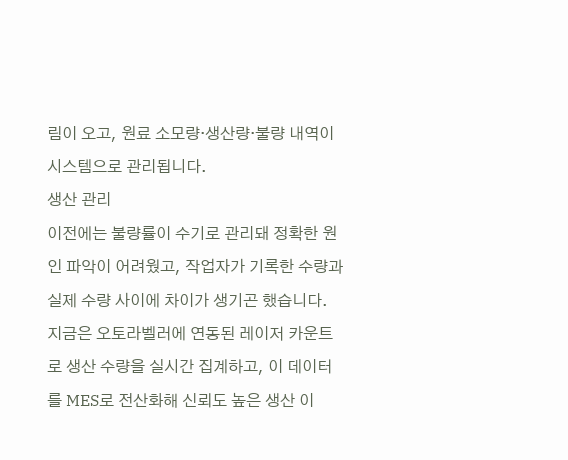림이 오고, 원료 소모량·생산량·불량 내역이 시스템으로 관리됩니다.
생산 관리
이전에는 불량률이 수기로 관리돼 정확한 원인 파악이 어려웠고, 작업자가 기록한 수량과 실제 수량 사이에 차이가 생기곤 했습니다.
지금은 오토라벨러에 연동된 레이저 카운트로 생산 수량을 실시간 집계하고, 이 데이터를 MES로 전산화해 신뢰도 높은 생산 이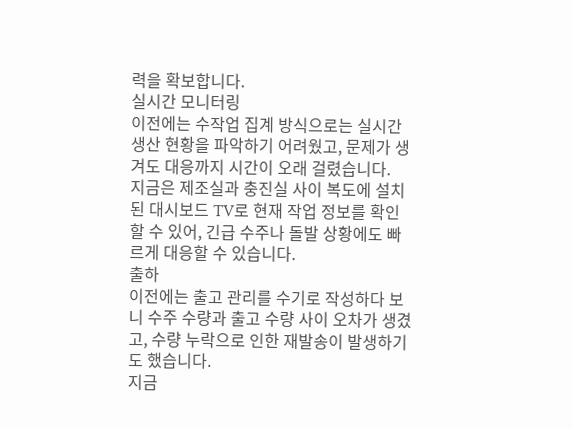력을 확보합니다.
실시간 모니터링
이전에는 수작업 집계 방식으로는 실시간 생산 현황을 파악하기 어려웠고, 문제가 생겨도 대응까지 시간이 오래 걸렸습니다.
지금은 제조실과 충진실 사이 복도에 설치된 대시보드 TV로 현재 작업 정보를 확인할 수 있어, 긴급 수주나 돌발 상황에도 빠르게 대응할 수 있습니다.
출하
이전에는 출고 관리를 수기로 작성하다 보니 수주 수량과 출고 수량 사이 오차가 생겼고, 수량 누락으로 인한 재발송이 발생하기도 했습니다.
지금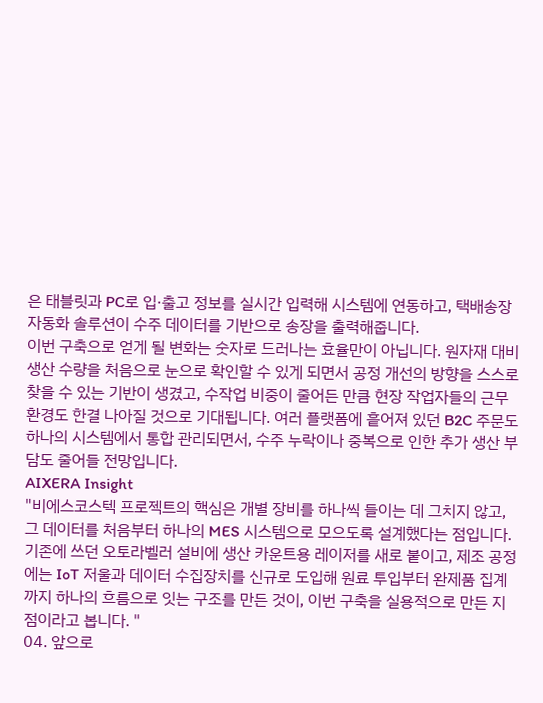은 태블릿과 PC로 입·출고 정보를 실시간 입력해 시스템에 연동하고, 택배송장 자동화 솔루션이 수주 데이터를 기반으로 송장을 출력해줍니다.
이번 구축으로 얻게 될 변화는 숫자로 드러나는 효율만이 아닙니다. 원자재 대비 생산 수량을 처음으로 눈으로 확인할 수 있게 되면서 공정 개선의 방향을 스스로 찾을 수 있는 기반이 생겼고, 수작업 비중이 줄어든 만큼 현장 작업자들의 근무 환경도 한결 나아질 것으로 기대됩니다. 여러 플랫폼에 흩어져 있던 B2C 주문도 하나의 시스템에서 통합 관리되면서, 수주 누락이나 중복으로 인한 추가 생산 부담도 줄어들 전망입니다.
AIXERA Insight
"비에스코스텍 프로젝트의 핵심은 개별 장비를 하나씩 들이는 데 그치지 않고, 그 데이터를 처음부터 하나의 MES 시스템으로 모으도록 설계했다는 점입니다. 기존에 쓰던 오토라벨러 설비에 생산 카운트용 레이저를 새로 붙이고, 제조 공정에는 IoT 저울과 데이터 수집장치를 신규로 도입해 원료 투입부터 완제품 집계까지 하나의 흐름으로 잇는 구조를 만든 것이, 이번 구축을 실용적으로 만든 지점이라고 봅니다. "
04. 앞으로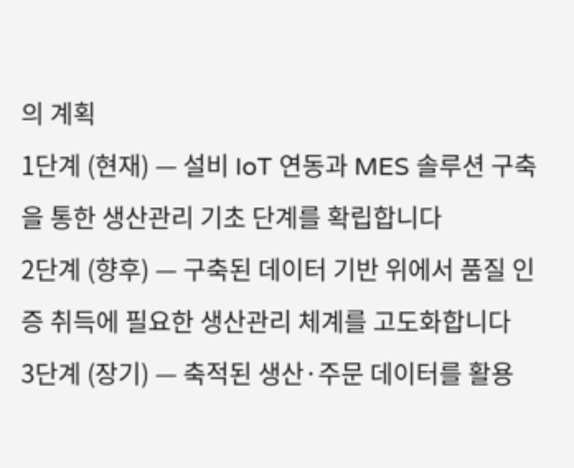의 계획
1단계 (현재) — 설비 IoT 연동과 MES 솔루션 구축을 통한 생산관리 기초 단계를 확립합니다
2단계 (향후) — 구축된 데이터 기반 위에서 품질 인증 취득에 필요한 생산관리 체계를 고도화합니다
3단계 (장기) — 축적된 생산·주문 데이터를 활용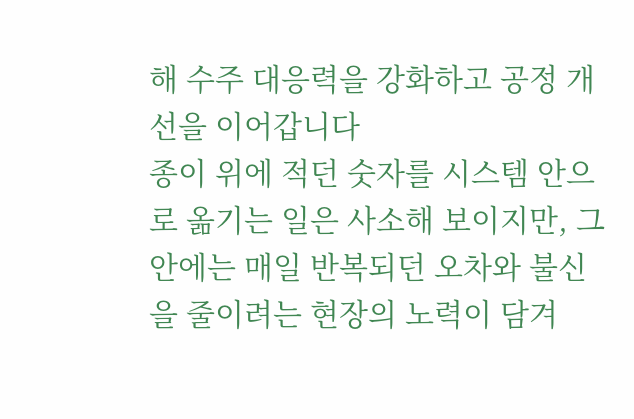해 수주 대응력을 강화하고 공정 개선을 이어갑니다
종이 위에 적던 숫자를 시스템 안으로 옮기는 일은 사소해 보이지만, 그 안에는 매일 반복되던 오차와 불신을 줄이려는 현장의 노력이 담겨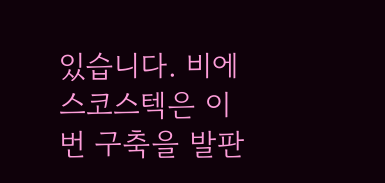있습니다. 비에스코스텍은 이번 구축을 발판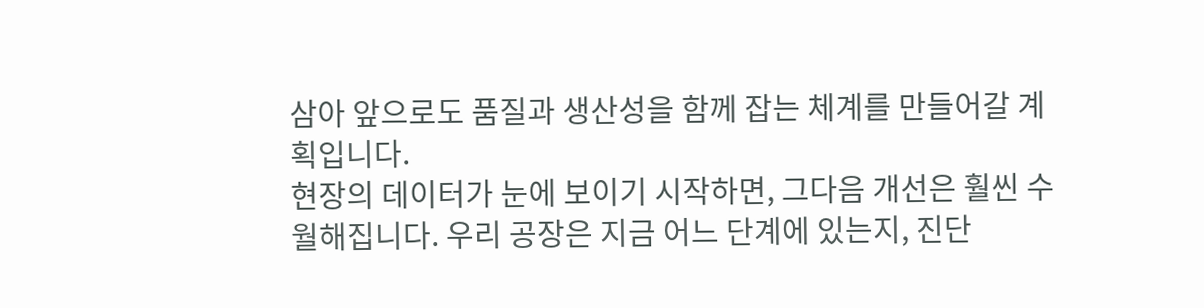삼아 앞으로도 품질과 생산성을 함께 잡는 체계를 만들어갈 계획입니다.
현장의 데이터가 눈에 보이기 시작하면, 그다음 개선은 훨씬 수월해집니다. 우리 공장은 지금 어느 단계에 있는지, 진단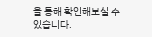을 통해 확인해보실 수 있습니다.